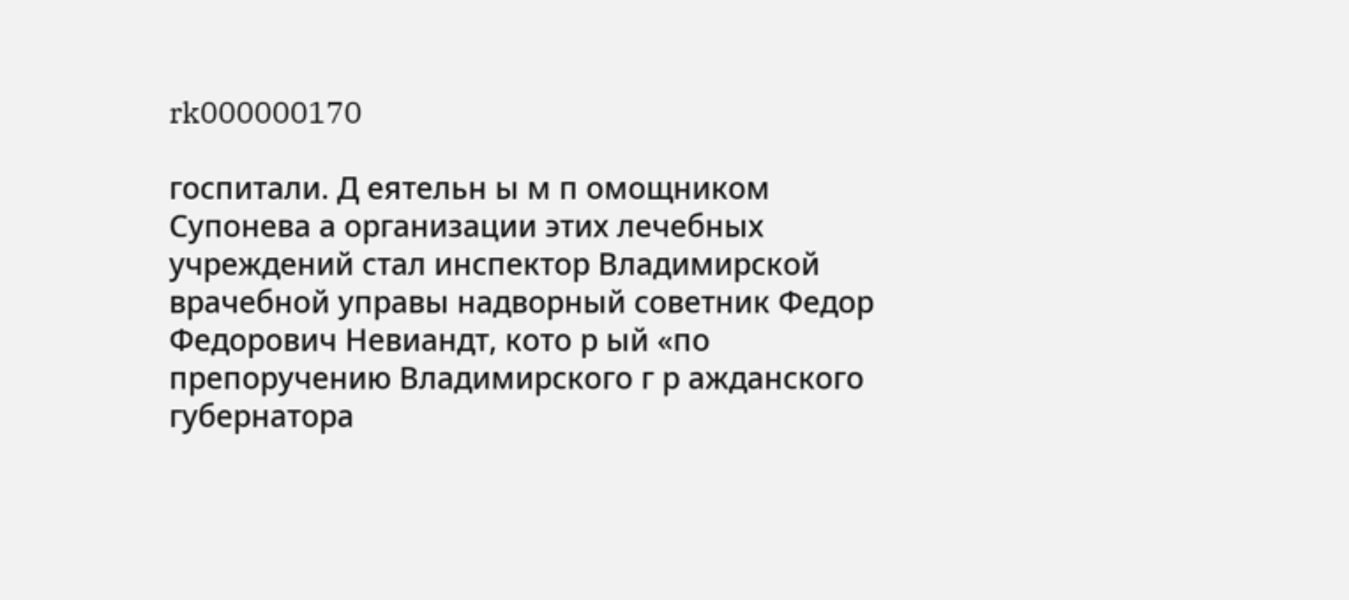rk000000170

госпитали. Д еятельн ы м п омощником Супонева а организации этих лечебных учреждений стал инспектор Владимирской врачебной управы надворный советник Федор Федорович Невиандт, кото р ый «по препоручению Владимирского г р ажданского губернатора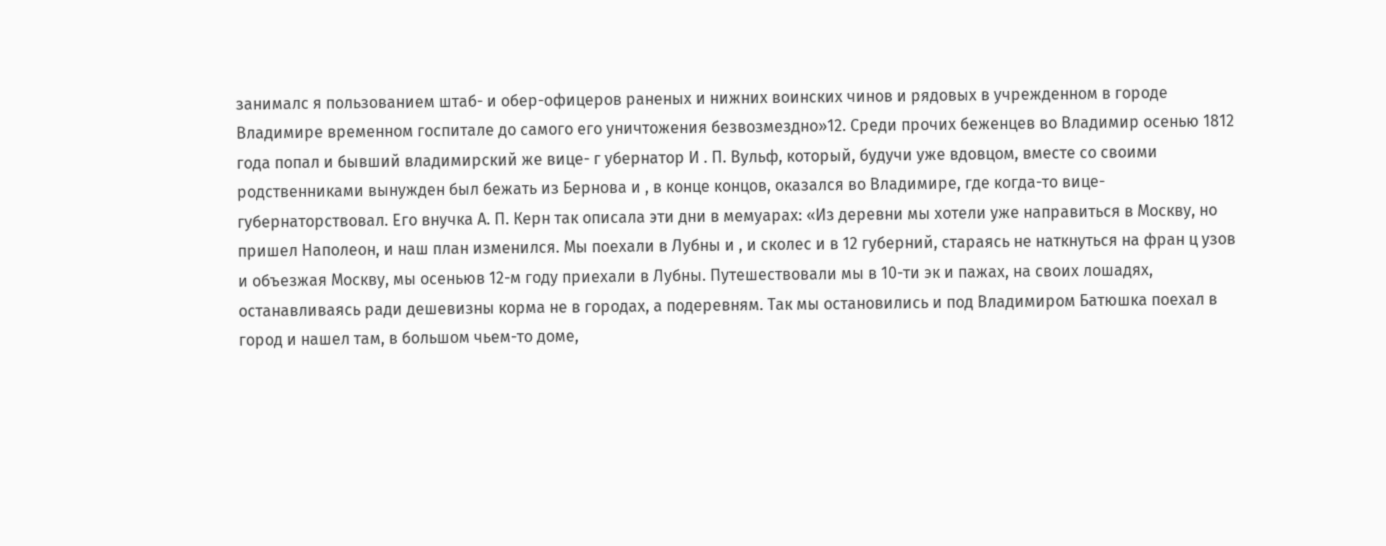занималс я пользованием штаб- и обер-офицеров раненых и нижних воинских чинов и рядовых в учрежденном в городе Владимире временном госпитале до самого его уничтожения безвозмездно»12. Среди прочих беженцев во Владимир осенью 1812 года попал и бывший владимирский же вице- г убернатор И . П. Вульф, который, будучи уже вдовцом, вместе со своими родственниками вынужден был бежать из Бернова и , в конце концов, оказался во Владимире, где когда-то вице-губернаторствовал. Его внучка А. П. Керн так описала эти дни в мемуарах: «Из деревни мы хотели уже направиться в Москву, но пришел Наполеон, и наш план изменился. Мы поехали в Лубны и , и сколес и в 12 губерний, стараясь не наткнуться на фран ц узов и объезжая Москву, мы осеньюв 12-м году приехали в Лубны. Путешествовали мы в 10-ти эк и пажах, на своих лошадях, останавливаясь ради дешевизны корма не в городах, а подеревням. Так мы остановились и под Владимиром Батюшка поехал в город и нашел там, в большом чьем-то доме,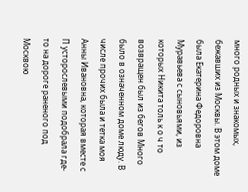много родных и знакомых, бежавших из Москвы. В этом доме была Екатерина Федоровна Муравьева с сыновьями, из которых Никита толь к о ч то возвращен был из бегов Много было в означенном доме люду. В числе прочих была и тетка моя Анны Ивановна, которая вместе с П усторослевыми подобрала где-то на дороге раненого под Москвою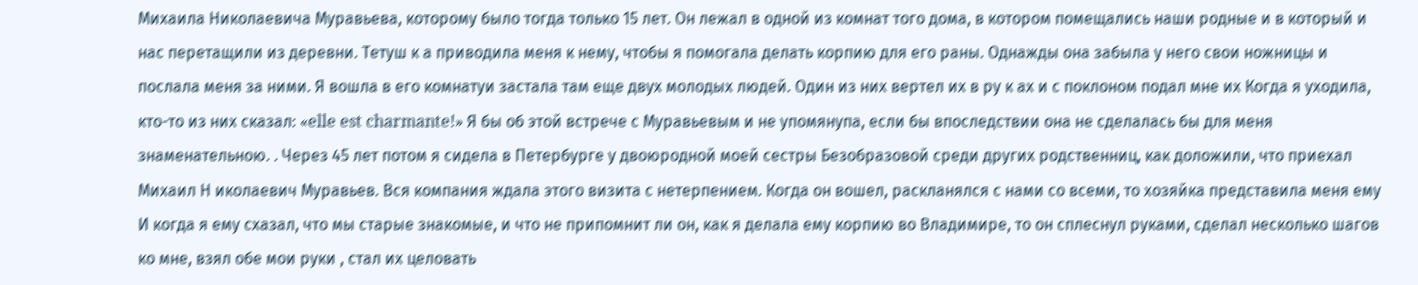Михаила Николаевича Муравьева, которому было тогда только 15 лет. Он лежал в одной из комнат того дома, в котором помещались наши родные и в который и нас перетащили из деревни. Тетуш к а приводила меня к нему, чтобы я помогала делать корпию для его раны. Однажды она забыла у него свои ножницы и послала меня за ними. Я вошла в его комнатуи застала там еще двух молодых людей. Один из них вертел их в ру к ах и с поклоном подал мне их Когда я уходила, кто-то из них сказал: «elle est charmante!» Я бы об этой встрече с Муравьевым и не упомянупа, если бы впоследствии она не сделалась бы для меня знаменательною. . Через 45 лет потом я сидела в Петербурге у двоюродной моей сестры Безобразовой среди других родственниц, как доложили, что приехал Михаил Н иколаевич Муравьев. Вся компания ждала этого визита с нетерпением. Когда он вошел, раскланялся с нами со всеми, то хозяйка представила меня ему И когда я ему схазал, что мы старые знакомые, и что не припомнит ли он, как я делала ему корпию во Владимире, то он сплеснул руками, сделал несколько шагов ко мне, взял обе мои руки , стал их целовать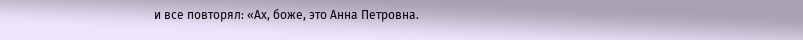и все повторял: «Ах, боже, это Анна Петровна.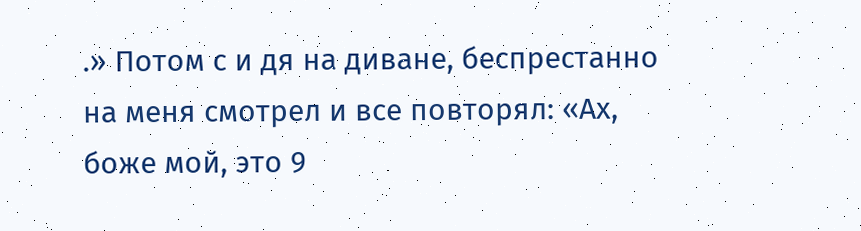.» Потом с и дя на диване, беспрестанно на меня смотрел и все повторял: «Ах, боже мой, это 9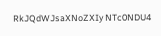RkJQdWJsaXNoZXIy NTc0NDU4